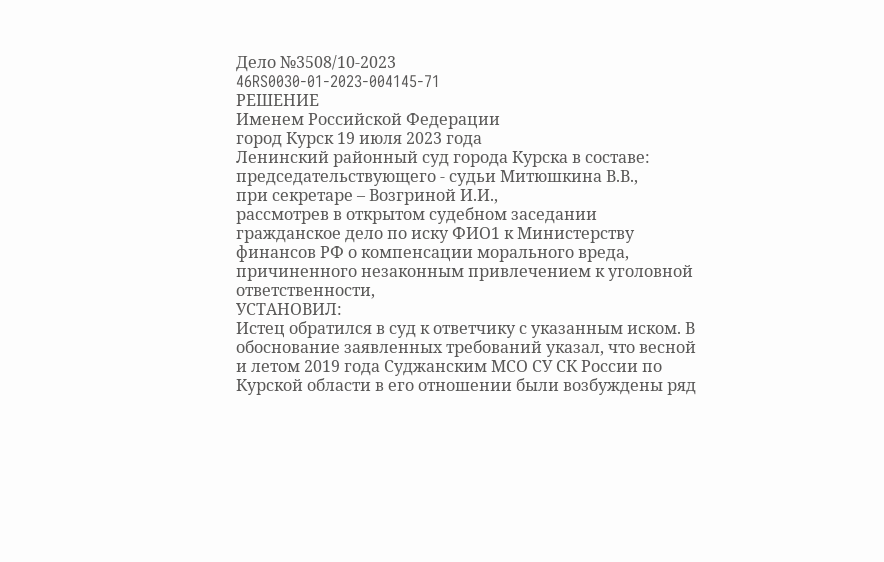Дело №3508/10-2023
46RS0030-01-2023-004145-71
РЕШЕНИЕ
Именем Российской Федерации
город Курск 19 июля 2023 года
Ленинский районный суд города Курска в составе:
председательствующего - судьи Митюшкина В.В.,
при секретаре – Возгриной И.И.,
рассмотрев в открытом судебном заседании гражданское дело по иску ФИО1 к Министерству финансов РФ о компенсации морального вреда, причиненного незаконным привлечением к уголовной ответственности,
УСТАНОВИЛ:
Истец обратился в суд к ответчику с указанным иском. В обоснование заявленных требований указал, что весной и летом 2019 года Суджанским МСО СУ СК России по Курской области в его отношении были возбуждены ряд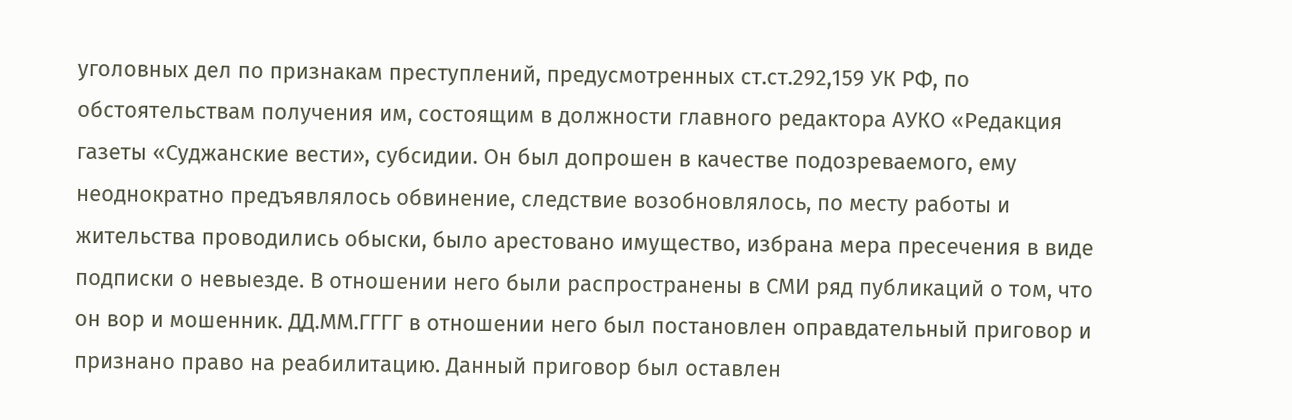уголовных дел по признакам преступлений, предусмотренных ст.ст.292,159 УК РФ, по обстоятельствам получения им, состоящим в должности главного редактора АУКО «Редакция газеты «Суджанские вести», субсидии. Он был допрошен в качестве подозреваемого, ему неоднократно предъявлялось обвинение, следствие возобновлялось, по месту работы и жительства проводились обыски, было арестовано имущество, избрана мера пресечения в виде подписки о невыезде. В отношении него были распространены в СМИ ряд публикаций о том, что он вор и мошенник. ДД.ММ.ГГГГ в отношении него был постановлен оправдательный приговор и признано право на реабилитацию. Данный приговор был оставлен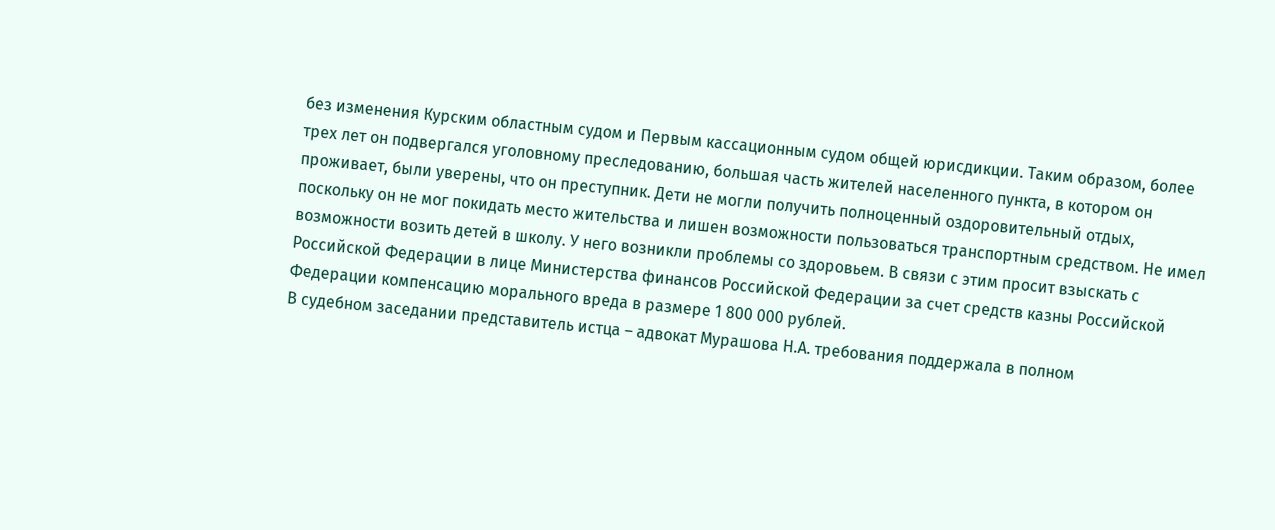без изменения Курским областным судом и Первым кассационным судом общей юрисдикции. Таким образом, более трех лет он подвергался уголовному преследованию, большая часть жителей населенного пункта, в котором он проживает, были уверены, что он преступник. Дети не могли получить полноценный оздоровительный отдых, поскольку он не мог покидать место жительства и лишен возможности пользоваться транспортным средством. Не имел возможности возить детей в школу. У него возникли проблемы со здоровьем. В связи с этим просит взыскать с Российской Федерации в лице Министерства финансов Российской Федерации за счет средств казны Российской Федерации компенсацию морального вреда в размере 1 800 000 рублей.
В судебном заседании представитель истца – адвокат Мурашова Н.А. требования поддержала в полном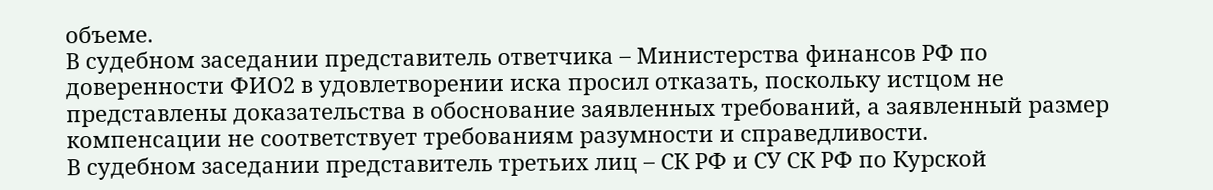объеме.
В судебном заседании представитель ответчика – Министерства финансов РФ по доверенности ФИО2 в удовлетворении иска просил отказать, поскольку истцом не представлены доказательства в обоснование заявленных требований, а заявленный размер компенсации не соответствует требованиям разумности и справедливости.
В судебном заседании представитель третьих лиц – СК РФ и СУ СК РФ по Курской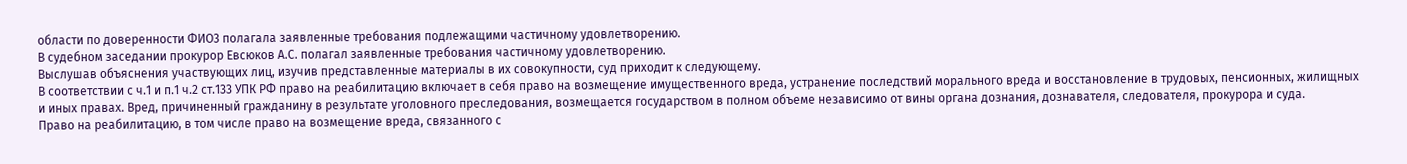области по доверенности ФИО3 полагала заявленные требования подлежащими частичному удовлетворению.
В судебном заседании прокурор Евсюков А.С. полагал заявленные требования частичному удовлетворению.
Выслушав объяснения участвующих лиц, изучив представленные материалы в их совокупности, суд приходит к следующему.
В соответствии с ч.1 и п.1 ч.2 ст.133 УПК РФ право на реабилитацию включает в себя право на возмещение имущественного вреда, устранение последствий морального вреда и восстановление в трудовых, пенсионных, жилищных и иных правах. Вред, причиненный гражданину в результате уголовного преследования, возмещается государством в полном объеме независимо от вины органа дознания, дознавателя, следователя, прокурора и суда.
Право на реабилитацию, в том числе право на возмещение вреда, связанного с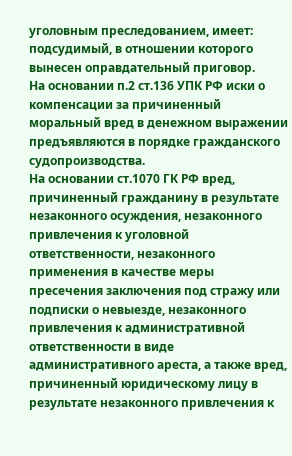уголовным преследованием, имеет: подсудимый, в отношении которого вынесен оправдательный приговор.
На основании п.2 ст.136 УПК РФ иски о компенсации за причиненный моральный вред в денежном выражении предъявляются в порядке гражданского судопроизводства.
На основании ст.1070 ГК РФ вред, причиненный гражданину в результате незаконного осуждения, незаконного привлечения к уголовной ответственности, незаконного применения в качестве меры пресечения заключения под стражу или подписки о невыезде, незаконного привлечения к административной ответственности в виде административного ареста, а также вред, причиненный юридическому лицу в результате незаконного привлечения к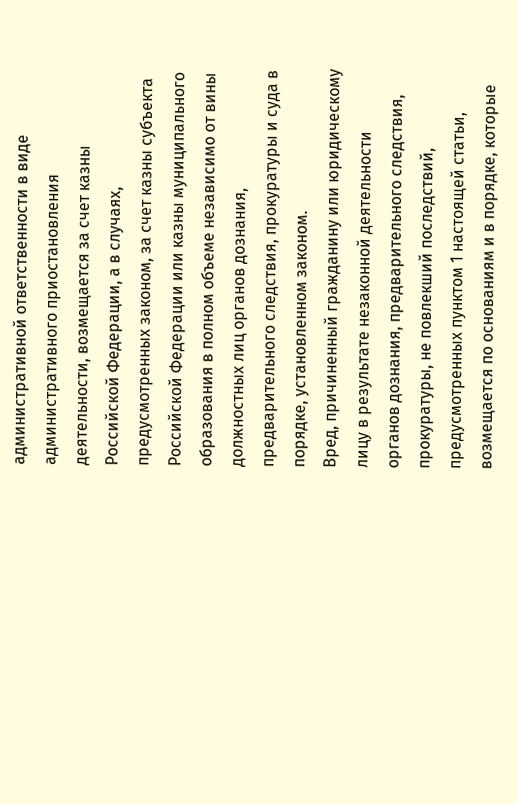административной ответственности в виде административного приостановления деятельности, возмещается за счет казны Российской Федерации, а в случаях, предусмотренных законом, за счет казны субъекта Российской Федерации или казны муниципального образования в полном объеме независимо от вины должностных лиц органов дознания, предварительного следствия, прокуратуры и суда в порядке, установленном законом.
Вред, причиненный гражданину или юридическому лицу в результате незаконной деятельности органов дознания, предварительного следствия, прокуратуры, не повлекший последствий, предусмотренных пунктом 1 настоящей статьи, возмещается по основаниям и в порядке, которые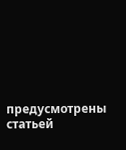предусмотрены статьей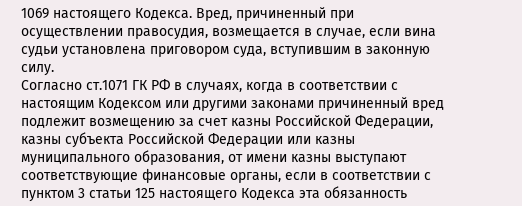1069 настоящего Кодекса. Вред, причиненный при осуществлении правосудия, возмещается в случае, если вина судьи установлена приговором суда, вступившим в законную силу.
Согласно ст.1071 ГК РФ в случаях, когда в соответствии с настоящим Кодексом или другими законами причиненный вред подлежит возмещению за счет казны Российской Федерации, казны субъекта Российской Федерации или казны муниципального образования, от имени казны выступают соответствующие финансовые органы, если в соответствии с пунктом 3 статьи 125 настоящего Кодекса эта обязанность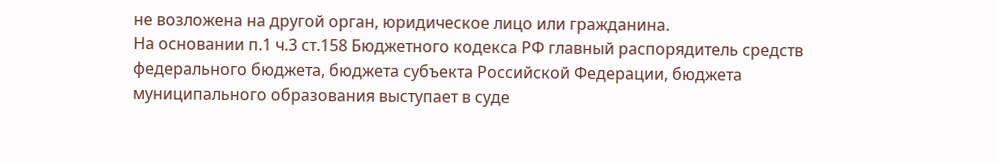не возложена на другой орган, юридическое лицо или гражданина.
На основании п.1 ч.3 ст.158 Бюджетного кодекса РФ главный распорядитель средств федерального бюджета, бюджета субъекта Российской Федерации, бюджета муниципального образования выступает в суде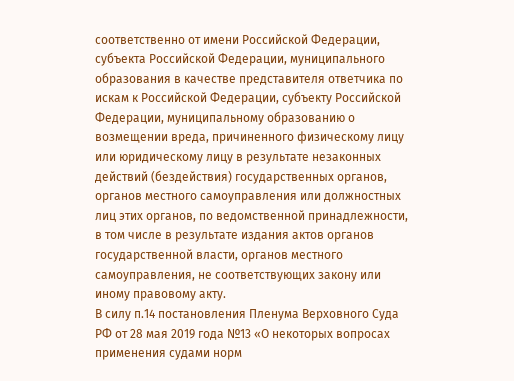соответственно от имени Российской Федерации, субъекта Российской Федерации, муниципального образования в качестве представителя ответчика по искам к Российской Федерации, субъекту Российской Федерации, муниципальному образованию о возмещении вреда, причиненного физическому лицу или юридическому лицу в результате незаконных действий (бездействия) государственных органов, органов местного самоуправления или должностных лиц этих органов, по ведомственной принадлежности, в том числе в результате издания актов органов государственной власти, органов местного самоуправления, не соответствующих закону или иному правовому акту.
В силу п.14 постановления Пленума Верховного Суда РФ от 28 мая 2019 года №13 «О некоторых вопросах применения судами норм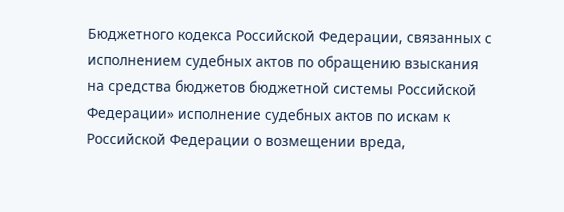Бюджетного кодекса Российской Федерации, связанных с исполнением судебных актов по обращению взыскания на средства бюджетов бюджетной системы Российской Федерации» исполнение судебных актов по искам к Российской Федерации о возмещении вреда,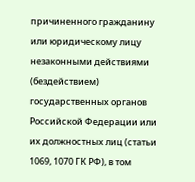причиненного гражданину или юридическому лицу незаконными действиями (бездействием) государственных органов Российской Федерации или их должностных лиц (статьи 1069, 1070 ГК РФ), в том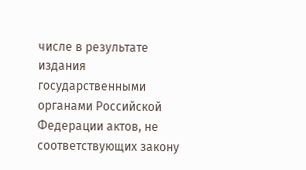числе в результате издания государственными органами Российской Федерации актов, не соответствующих закону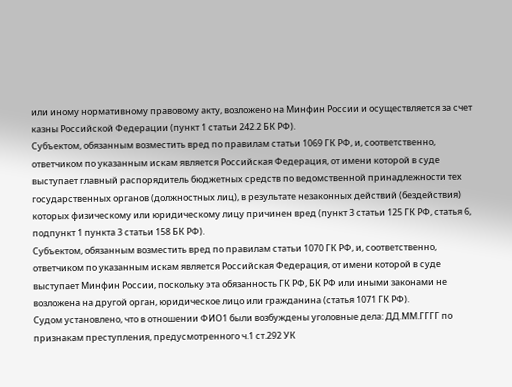или иному нормативному правовому акту, возложено на Минфин России и осуществляется за счет казны Российской Федерации (пункт 1 статьи 242.2 БК РФ).
Субъектом, обязанным возместить вред по правилам статьи 1069 ГК РФ, и, соответственно, ответчиком по указанным искам является Российская Федерация, от имени которой в суде выступает главный распорядитель бюджетных средств по ведомственной принадлежности тех государственных органов (должностных лиц), в результате незаконных действий (бездействия) которых физическому или юридическому лицу причинен вред (пункт 3 статьи 125 ГК РФ, статья 6, подпункт 1 пункта 3 статьи 158 БК РФ).
Субъектом, обязанным возместить вред по правилам статьи 1070 ГК РФ, и, соответственно, ответчиком по указанным искам является Российская Федерация, от имени которой в суде выступает Минфин России, поскольку эта обязанность ГК РФ, БК РФ или иными законами не возложена на другой орган, юридическое лицо или гражданина (статья 1071 ГК РФ).
Судом установлено, что в отношении ФИО1 были возбуждены уголовные дела: ДД.ММ.ГГГГ по признакам преступления, предусмотренного ч.1 ст.292 УК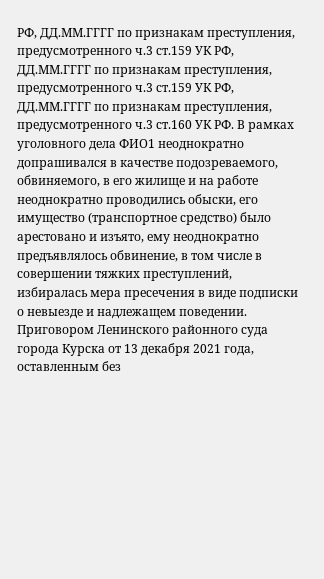РФ, ДД.ММ.ГГГГ по признакам преступления, предусмотренного ч.3 ст.159 УК РФ, ДД.ММ.ГГГГ по признакам преступления, предусмотренного ч.3 ст.159 УК РФ, ДД.ММ.ГГГГ по признакам преступления, предусмотренного ч.3 ст.160 УК РФ. В рамках уголовного дела ФИО1 неоднократно допрашивался в качестве подозреваемого, обвиняемого, в его жилище и на работе неоднократно проводились обыски, его имущество (транспортное средство) было арестовано и изъято, ему неоднократно предъявлялось обвинение, в том числе в совершении тяжких преступлений, избиралась мера пресечения в виде подписки о невыезде и надлежащем поведении. Приговором Ленинского районного суда города Курска от 13 декабря 2021 года, оставленным без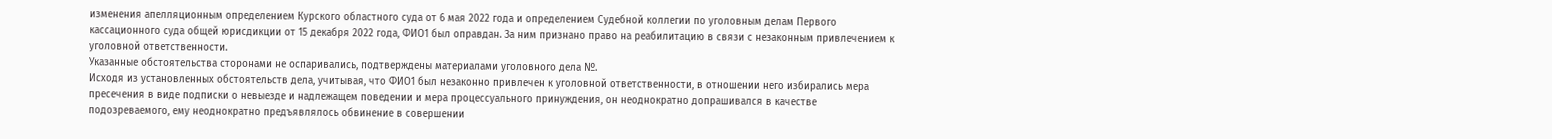изменения апелляционным определением Курского областного суда от 6 мая 2022 года и определением Судебной коллегии по уголовным делам Первого кассационного суда общей юрисдикции от 15 декабря 2022 года, ФИО1 был оправдан. За ним признано право на реабилитацию в связи с незаконным привлечением к уголовной ответственности.
Указанные обстоятельства сторонами не оспаривались, подтверждены материалами уголовного дела №.
Исходя из установленных обстоятельств дела, учитывая, что ФИО1 был незаконно привлечен к уголовной ответственности, в отношении него избирались мера пресечения в виде подписки о невыезде и надлежащем поведении и мера процессуального принуждения, он неоднократно допрашивался в качестве подозреваемого, ему неоднократно предъявлялось обвинение в совершении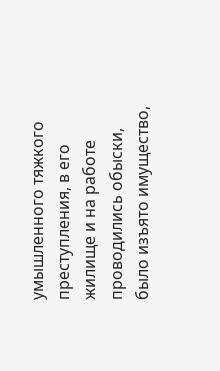умышленного тяжкого преступления, в его жилище и на работе проводились обыски, было изъято имущество,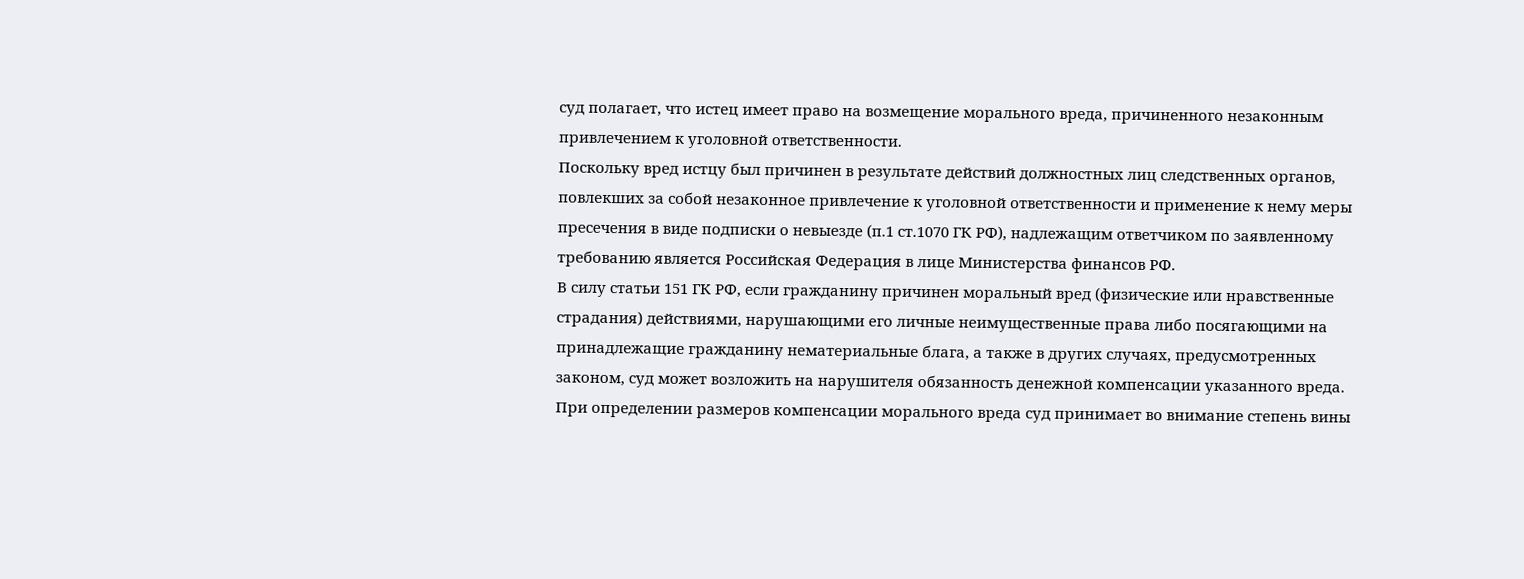суд полагает, что истец имеет право на возмещение морального вреда, причиненного незаконным привлечением к уголовной ответственности.
Поскольку вред истцу был причинен в результате действий должностных лиц следственных органов, повлекших за собой незаконное привлечение к уголовной ответственности и применение к нему меры пресечения в виде подписки о невыезде (п.1 ст.1070 ГК РФ), надлежащим ответчиком по заявленному требованию является Российская Федерация в лице Министерства финансов РФ.
В силу статьи 151 ГК РФ, если гражданину причинен моральный вред (физические или нравственные страдания) действиями, нарушающими его личные неимущественные права либо посягающими на принадлежащие гражданину нематериальные блага, а также в других случаях, предусмотренных законом, суд может возложить на нарушителя обязанность денежной компенсации указанного вреда. При определении размеров компенсации морального вреда суд принимает во внимание степень вины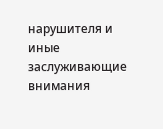нарушителя и иные заслуживающие внимания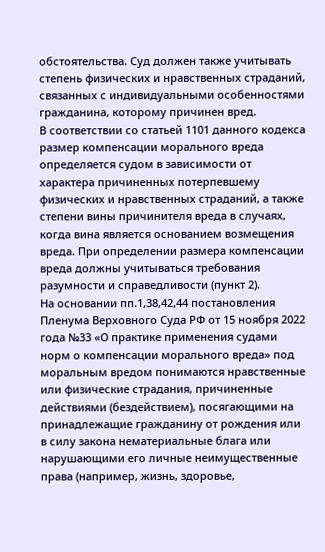обстоятельства. Суд должен также учитывать степень физических и нравственных страданий, связанных с индивидуальными особенностями гражданина, которому причинен вред.
В соответствии со статьей 1101 данного кодекса размер компенсации морального вреда определяется судом в зависимости от характера причиненных потерпевшему физических и нравственных страданий, а также степени вины причинителя вреда в случаях, когда вина является основанием возмещения вреда. При определении размера компенсации вреда должны учитываться требования разумности и справедливости (пункт 2).
На основании пп.1,38,42,44 постановления Пленума Верховного Суда РФ от 15 ноября 2022 года №33 «О практике применения судами норм о компенсации морального вреда» под моральным вредом понимаются нравственные или физические страдания, причиненные действиями (бездействием), посягающими на принадлежащие гражданину от рождения или в силу закона нематериальные блага или нарушающими его личные неимущественные права (например, жизнь, здоровье,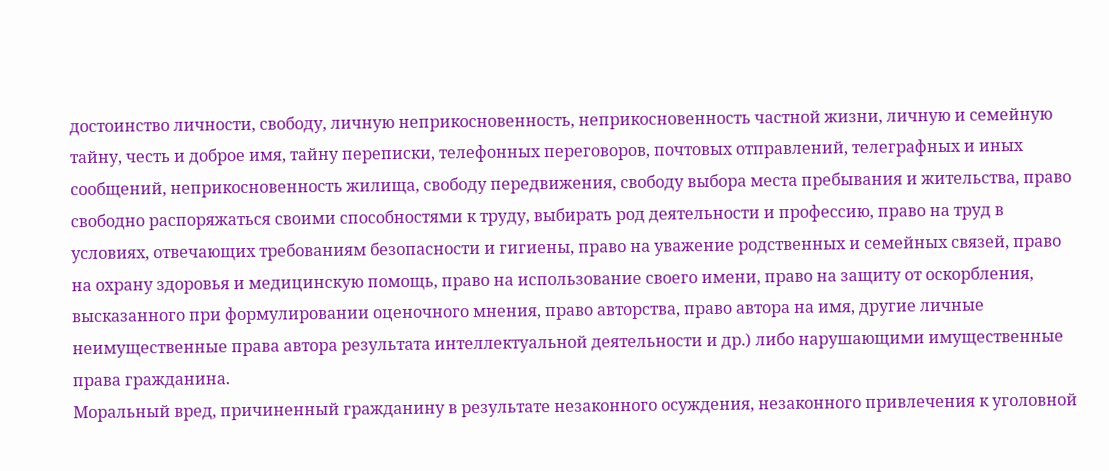достоинство личности, свободу, личную неприкосновенность, неприкосновенность частной жизни, личную и семейную тайну, честь и доброе имя, тайну переписки, телефонных переговоров, почтовых отправлений, телеграфных и иных сообщений, неприкосновенность жилища, свободу передвижения, свободу выбора места пребывания и жительства, право свободно распоряжаться своими способностями к труду, выбирать род деятельности и профессию, право на труд в условиях, отвечающих требованиям безопасности и гигиены, право на уважение родственных и семейных связей, право на охрану здоровья и медицинскую помощь, право на использование своего имени, право на защиту от оскорбления, высказанного при формулировании оценочного мнения, право авторства, право автора на имя, другие личные неимущественные права автора результата интеллектуальной деятельности и др.) либо нарушающими имущественные права гражданина.
Моральный вред, причиненный гражданину в результате незаконного осуждения, незаконного привлечения к уголовной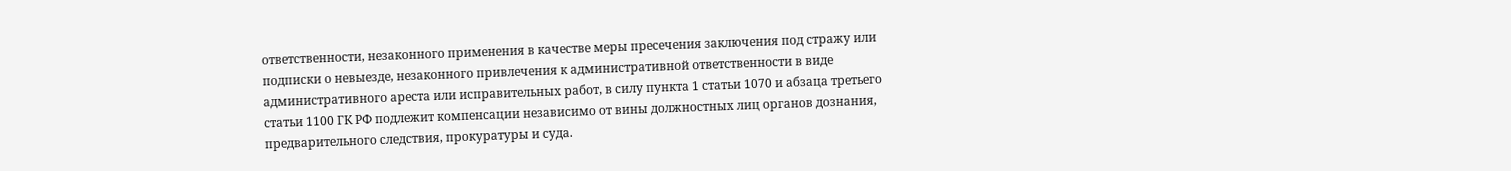ответственности, незаконного применения в качестве меры пресечения заключения под стражу или подписки о невыезде, незаконного привлечения к административной ответственности в виде административного ареста или исправительных работ, в силу пункта 1 статьи 1070 и абзаца третьего статьи 1100 ГК РФ подлежит компенсации независимо от вины должностных лиц органов дознания, предварительного следствия, прокуратуры и суда.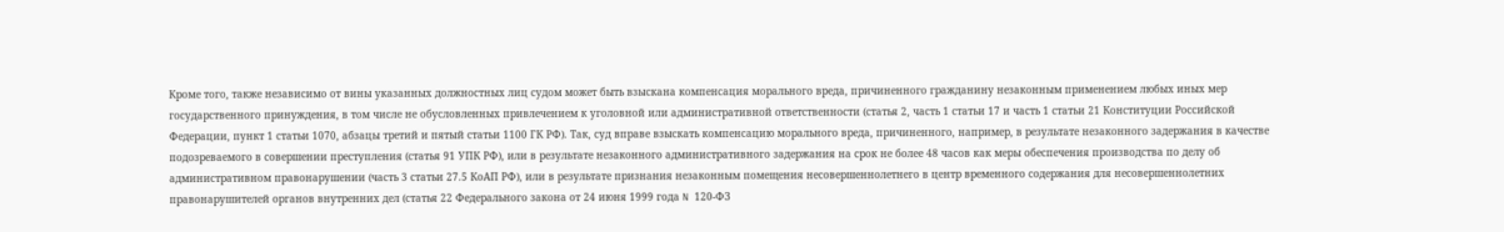Кроме того, также независимо от вины указанных должностных лиц судом может быть взыскана компенсация морального вреда, причиненного гражданину незаконным применением любых иных мер государственного принуждения, в том числе не обусловленных привлечением к уголовной или административной ответственности (статья 2, часть 1 статьи 17 и часть 1 статьи 21 Конституции Российской Федерации, пункт 1 статьи 1070, абзацы третий и пятый статьи 1100 ГК РФ). Так, суд вправе взыскать компенсацию морального вреда, причиненного, например, в результате незаконного задержания в качестве подозреваемого в совершении преступления (статья 91 УПК РФ), или в результате незаконного административного задержания на срок не более 48 часов как меры обеспечения производства по делу об административном правонарушении (часть 3 статьи 27.5 КоАП РФ), или в результате признания незаконным помещения несовершеннолетнего в центр временного содержания для несовершеннолетних правонарушителей органов внутренних дел (статья 22 Федерального закона от 24 июня 1999 года N 120-ФЗ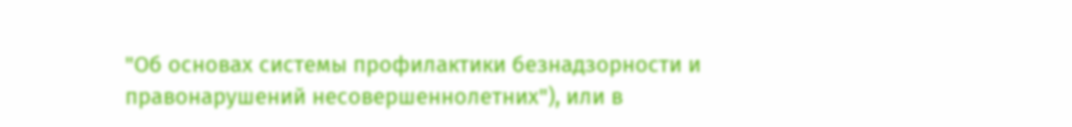"Об основах системы профилактики безнадзорности и правонарушений несовершеннолетних"), или в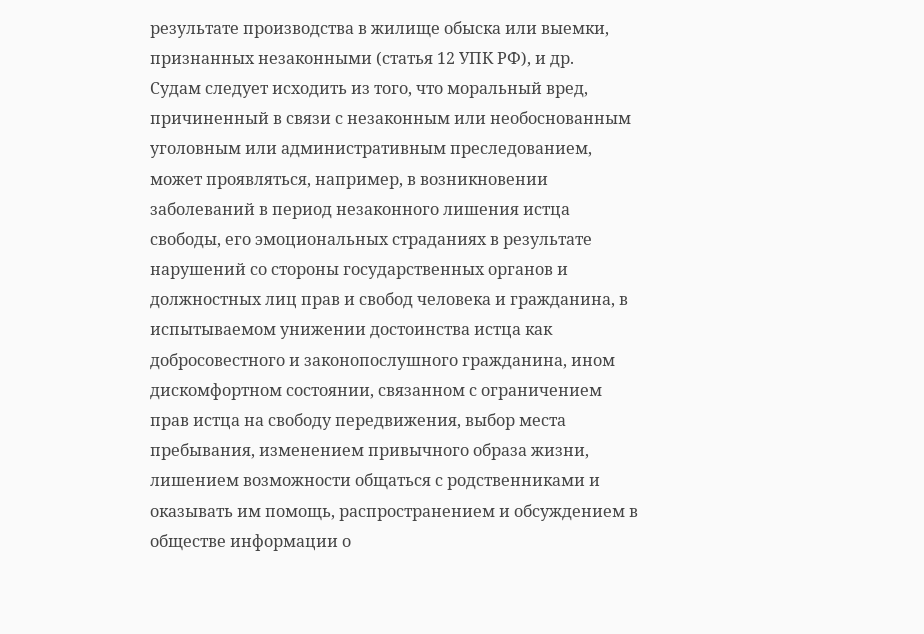результате производства в жилище обыска или выемки, признанных незаконными (статья 12 УПК РФ), и др.
Судам следует исходить из того, что моральный вред, причиненный в связи с незаконным или необоснованным уголовным или административным преследованием, может проявляться, например, в возникновении заболеваний в период незаконного лишения истца свободы, его эмоциональных страданиях в результате нарушений со стороны государственных органов и должностных лиц прав и свобод человека и гражданина, в испытываемом унижении достоинства истца как добросовестного и законопослушного гражданина, ином дискомфортном состоянии, связанном с ограничением прав истца на свободу передвижения, выбор места пребывания, изменением привычного образа жизни, лишением возможности общаться с родственниками и оказывать им помощь, распространением и обсуждением в обществе информации о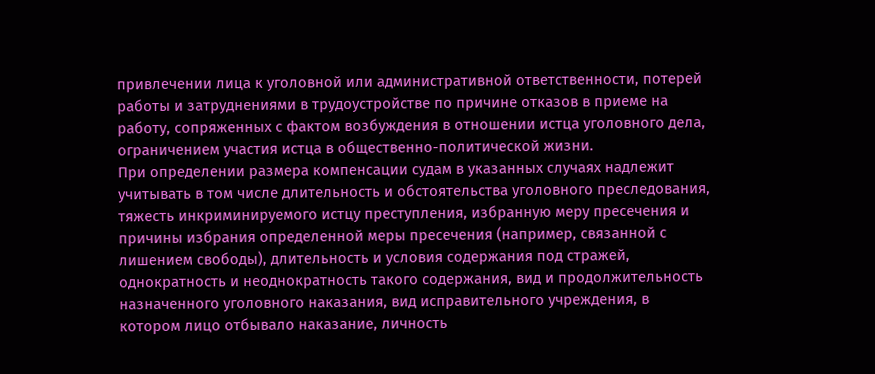привлечении лица к уголовной или административной ответственности, потерей работы и затруднениями в трудоустройстве по причине отказов в приеме на работу, сопряженных с фактом возбуждения в отношении истца уголовного дела, ограничением участия истца в общественно-политической жизни.
При определении размера компенсации судам в указанных случаях надлежит учитывать в том числе длительность и обстоятельства уголовного преследования, тяжесть инкриминируемого истцу преступления, избранную меру пресечения и причины избрания определенной меры пресечения (например, связанной с лишением свободы), длительность и условия содержания под стражей, однократность и неоднократность такого содержания, вид и продолжительность назначенного уголовного наказания, вид исправительного учреждения, в котором лицо отбывало наказание, личность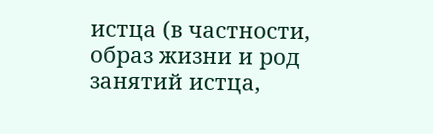истца (в частности, образ жизни и род занятий истца,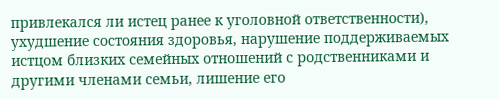привлекался ли истец ранее к уголовной ответственности), ухудшение состояния здоровья, нарушение поддерживаемых истцом близких семейных отношений с родственниками и другими членами семьи, лишение его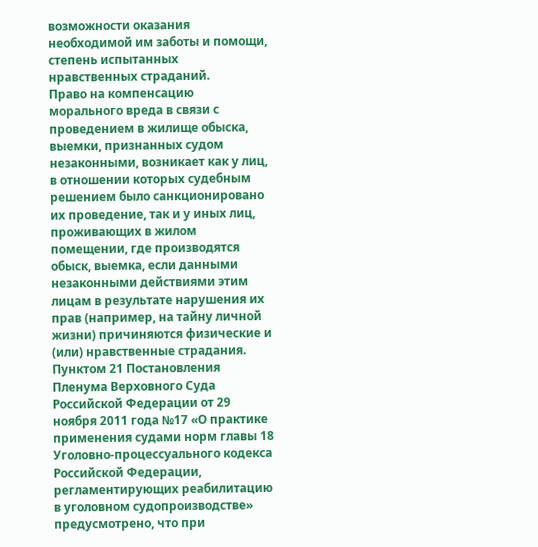возможности оказания необходимой им заботы и помощи, степень испытанных нравственных страданий.
Право на компенсацию морального вреда в связи с проведением в жилище обыска, выемки, признанных судом незаконными, возникает как у лиц, в отношении которых судебным решением было санкционировано их проведение, так и у иных лиц, проживающих в жилом помещении, где производятся обыск, выемка, если данными незаконными действиями этим лицам в результате нарушения их прав (например, на тайну личной жизни) причиняются физические и (или) нравственные страдания.
Пунктом 21 Постановления Пленума Верховного Суда Российской Федерации от 29 ноября 2011 года №17 «О практике применения судами норм главы 18 Уголовно-процессуального кодекса Российской Федерации, регламентирующих реабилитацию в уголовном судопроизводстве» предусмотрено, что при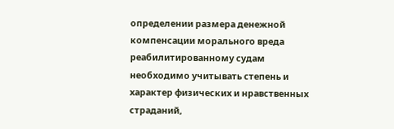определении размера денежной компенсации морального вреда реабилитированному судам необходимо учитывать степень и характер физических и нравственных страданий,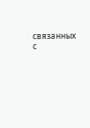связанных с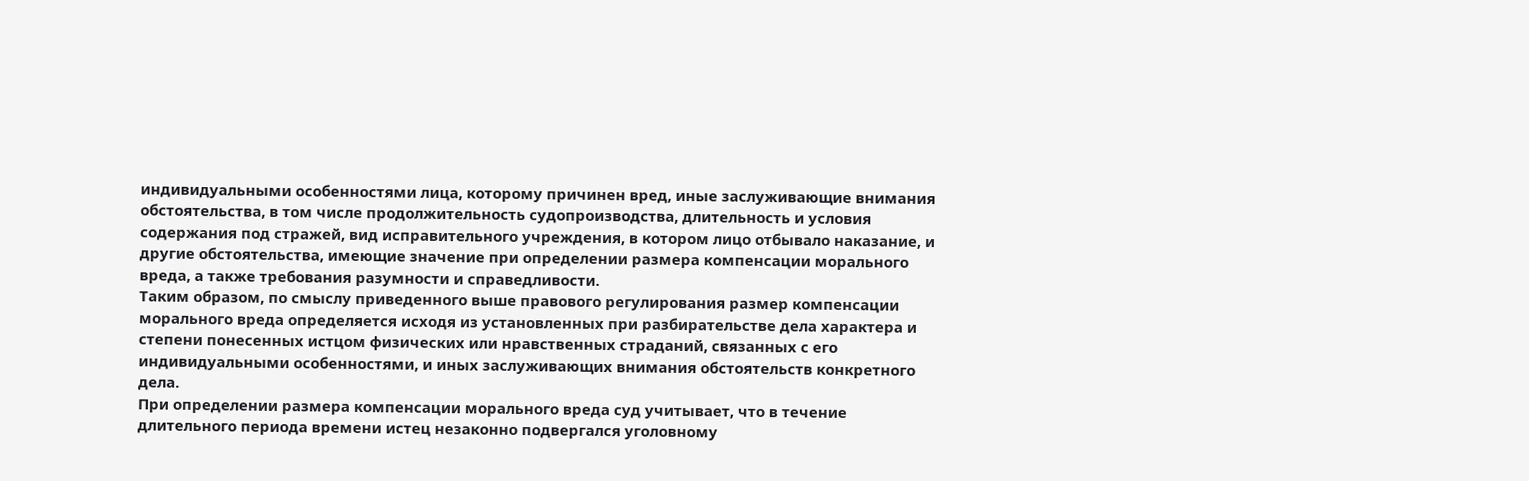индивидуальными особенностями лица, которому причинен вред, иные заслуживающие внимания обстоятельства, в том числе продолжительность судопроизводства, длительность и условия содержания под стражей, вид исправительного учреждения, в котором лицо отбывало наказание, и другие обстоятельства, имеющие значение при определении размера компенсации морального вреда, а также требования разумности и справедливости.
Таким образом, по смыслу приведенного выше правового регулирования размер компенсации морального вреда определяется исходя из установленных при разбирательстве дела характера и степени понесенных истцом физических или нравственных страданий, связанных с его индивидуальными особенностями, и иных заслуживающих внимания обстоятельств конкретного дела.
При определении размера компенсации морального вреда суд учитывает, что в течение длительного периода времени истец незаконно подвергался уголовному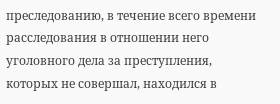преследованию, в течение всего времени расследования в отношении него уголовного дела за преступления, которых не совершал, находился в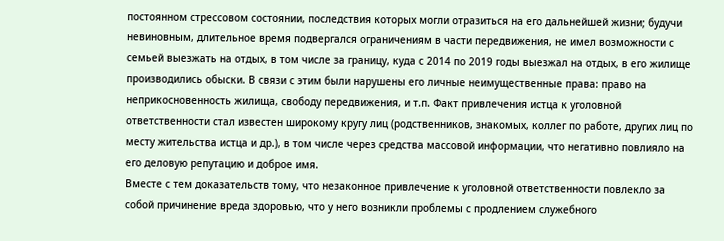постоянном стрессовом состоянии, последствия которых могли отразиться на его дальнейшей жизни; будучи невиновным, длительное время подвергался ограничениям в части передвижения, не имел возможности с семьей выезжать на отдых, в том числе за границу, куда с 2014 по 2019 годы выезжал на отдых, в его жилище производились обыски. В связи с этим были нарушены его личные неимущественные права: право на неприкосновенность жилища, свободу передвижения, и т.п. Факт привлечения истца к уголовной ответственности стал известен широкому кругу лиц (родственников, знакомых, коллег по работе, других лиц по месту жительства истца и др.), в том числе через средства массовой информации, что негативно повлияло на его деловую репутацию и доброе имя.
Вместе с тем доказательств тому, что незаконное привлечение к уголовной ответственности повлекло за собой причинение вреда здоровью, что у него возникли проблемы с продлением служебного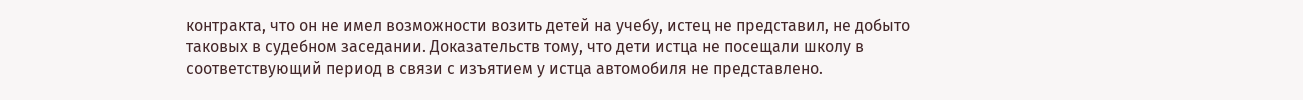контракта, что он не имел возможности возить детей на учебу, истец не представил, не добыто таковых в судебном заседании. Доказательств тому, что дети истца не посещали школу в соответствующий период в связи с изъятием у истца автомобиля не представлено.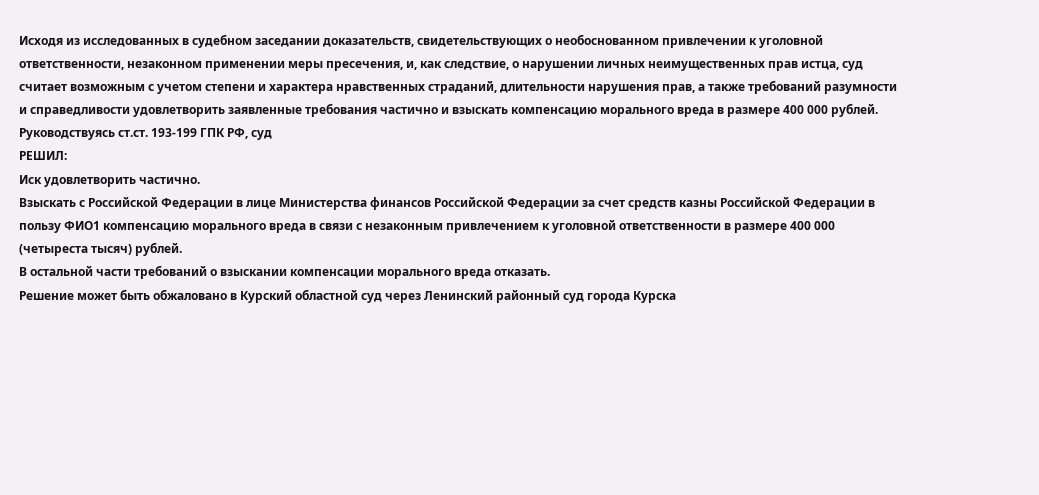Исходя из исследованных в судебном заседании доказательств, свидетельствующих о необоснованном привлечении к уголовной ответственности, незаконном применении меры пресечения, и, как следствие, о нарушении личных неимущественных прав истца, суд считает возможным с учетом степени и характера нравственных страданий, длительности нарушения прав, а также требований разумности и справедливости удовлетворить заявленные требования частично и взыскать компенсацию морального вреда в размере 400 000 рублей.
Руководствуясь ст.ст. 193-199 ГПК РФ, суд
РЕШИЛ:
Иск удовлетворить частично.
Взыскать с Российской Федерации в лице Министерства финансов Российской Федерации за счет средств казны Российской Федерации в пользу ФИО1 компенсацию морального вреда в связи с незаконным привлечением к уголовной ответственности в размере 400 000 (четыреста тысяч) рублей.
В остальной части требований о взыскании компенсации морального вреда отказать.
Решение может быть обжаловано в Курский областной суд через Ленинский районный суд города Курска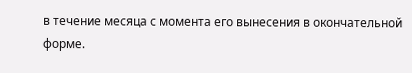в течение месяца с момента его вынесения в окончательной форме.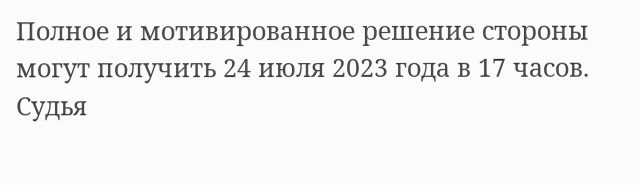Полное и мотивированное решение стороны могут получить 24 июля 2023 года в 17 часов.
Судья